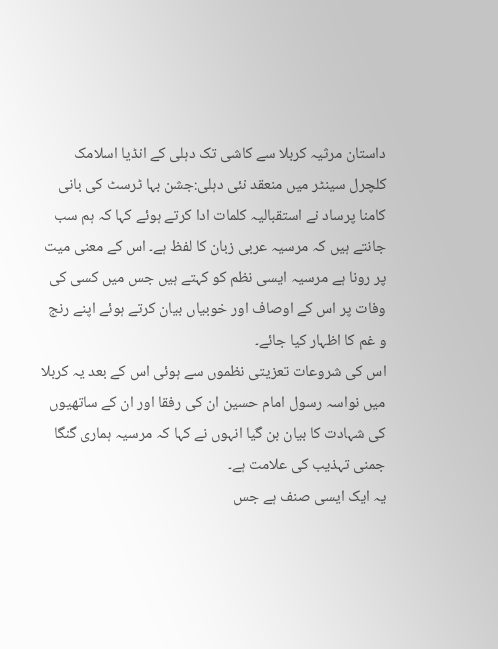داستان مرثیہ کربلا سے کاشی تک دہلی کے انڈیا اسلامک کلچرل سینٹر میں منعقد نئی دہلی:جشن بہا ٹرسٹ کی بانی کامنا پرساد نے استقبالیہ کلمات ادا کرتے ہوئے کہا کہ ہم سب جانتے ہیں کہ مرسیہ عربی زبان کا لفظ ہے۔ اس کے معنی میت پر رونا ہے مرسیہ ایسی نظم کو کہتے ہیں جس میں کسی کی وفات پر اس کے اوصاف اور خوبیاں بیان کرتے ہوئے اپنے رنج و غم کا اظہار کیا جائے۔
اس کی شروعات تعزیتی نظموں سے ہوئی اس کے بعد یہ کربلا میں نواسہ رسول امام حسین ان کی رفقا اور ان کے ساتھیوں کی شہادت کا بیان بن گیا انہوں نے کہا کہ مرسیہ ہماری گنگا جمنی تہذیب کی علامت ہے۔
یہ ایک ایسی صنف ہے جس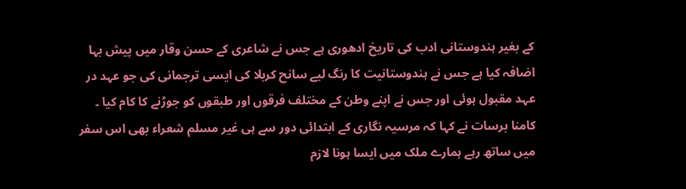کے بغیر ہندوستانی ادب کی تاریخ ادھوری ہے جس نے شاعری کے حسن وقار میں پیش بہا اضافہ کیا ہے جس نے ہندوستانیت کا رنگ لیے سانح کربلا کی ایسی ترجمانی کی جو عہد در عہد مقبول ہوئی اور جس نے اپنے وطن کے مختلف فرقوں اور طبقوں کو جوڑنے کا کام کیا ۔
کامنا برسات نے کہا کہ مرسیہ نگاری کے ابتدائی دور سے ہی غیر مسلم شعراء بھی اس سفر میں ساتھ رہے ہمارے ملک میں ایسا ہونا لازم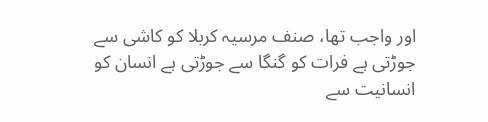اور واجب تھا، صنف مرسیہ کربلا کو کاشی سے جوڑتی ہے فرات کو گنگا سے جوڑتی ہے انسان کو انسانیت سے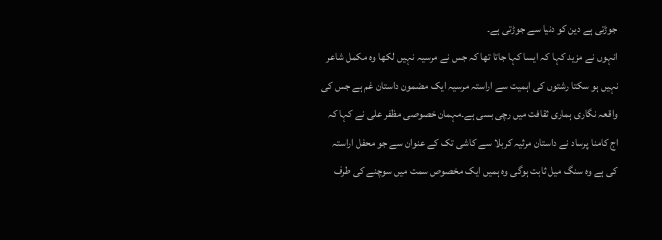جوڑتی ہے دین کو دنیا سے جوڑتی ہے۔
انہوں نے مزید کہا کہ ایسا کہا جاتا تھا کہ جس نے مرسیہ نہیں لکھا وہ مکمل شاعر نہیں ہو سکتا رشتوں کی اہمیت سے اراستہ مرسیہ ایک مضمون داستان غم ہے جس کی واقعہ نگاری ہماری ثقافت میں رچی بسی ہے۔مہمان خصوصی مظفر علی نے کہا کہ اج کامنا پرساد نے داستان مرثیہ کربلا سے کاشی تک کے عنوان سے جو محفل اراستہ کی ہے وہ سنگ میل ثابت ہوگی وہ ہمیں ایک مخصوص سمت میں سوچنے کی طرف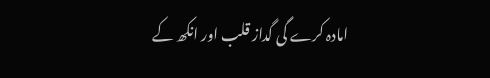امادہ کرے گی گداز قلب اور انکھ کے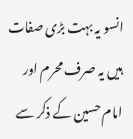انسو یہ بہت بڑی صفات ہیں یہ صرف محرم اور امام حسین کے ذکر سے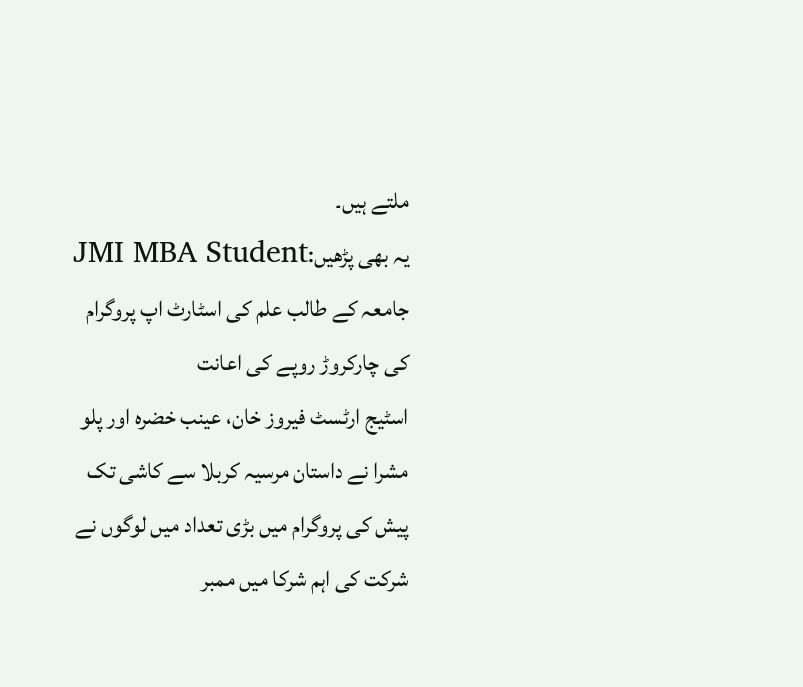ملتے ہیں۔
یہ بھی پڑھیں:JMI MBA Student جامعہ کے طالب علم کی اسٹارٹ اپ پروگرام کی چارکروڑ روپے کی اعانت
اسٹیج ارٹسٹ فیروز خان، عینب خضرہ اور پلو مشرا نے داستان مرسیہ کربلا سے کاشی تک پیش کی پروگرام میں بڑی تعداد میں لوگوں نے شرکت کی اہم شرکا میں ممبر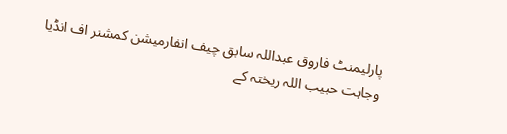پارلیمنٹ فاروق عبداللہ سابق چیف انفارمیشن کمشنر اف انڈیا وجاہت حبیب اللہ ریختہ کے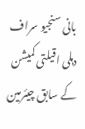بانی سنجیو سراف دہلی اقیلتی کمیشن کے سابق چیئرمین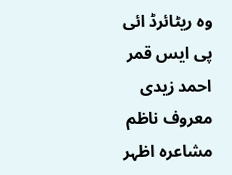وہ ریٹائرڈ ائی پی ایس قمر احمد زیدی معروف ناظم مشاعرہ اظہر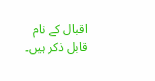اقبال کے نام قابل ذکر ہیں۔